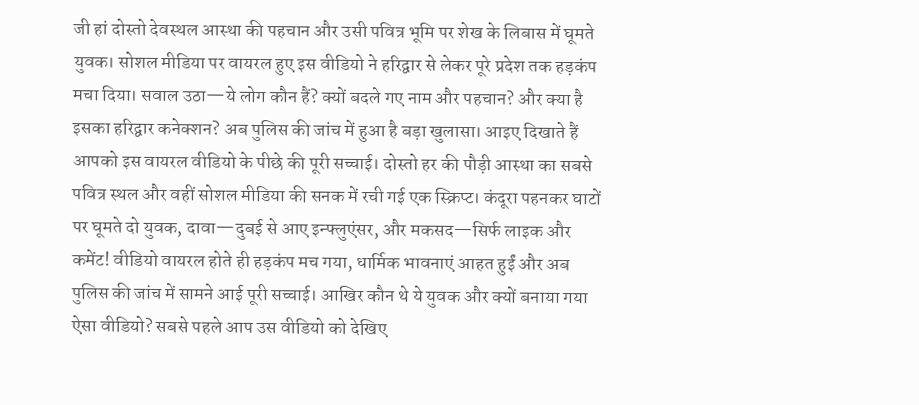जी हां दोस्तो देवस्थल आस्था की पहचान और उसी पवित्र भूमि पर शेख के लिबास में घूमते युवक। सोशल मीडिया पर वायरल हुए इस वीडियो ने हरिद्वार से लेकर पूरे प्रदेश तक हड़कंप मचा दिया। सवाल उठा—ये लोग कौन हैं? क्यों बदले गए नाम और पहचान? और क्या है इसका हरिद्वार कनेक्शन? अब पुलिस की जांच में हुआ है बड़ा खुलासा। आइए दिखाते हैं आपको इस वायरल वीडियो के पीछे की पूरी सच्चाई। दोस्तो हर की पौड़ी आस्था का सबसे पवित्र स्थल और वहीं सोशल मीडिया की सनक में रची गई एक स्क्रिप्ट। कंदूरा पहनकर घाटों पर घूमते दो युवक, दावा—दुबई से आए इन्फ्लुएंसर, और मकसद—सिर्फ लाइक और कमेंट! वीडियो वायरल होते ही हड़कंप मच गया, धार्मिक भावनाएं आहत हुईं और अब पुलिस की जांच में सामने आई पूरी सच्चाई। आखिर कौन थे ये युवक और क्यों बनाया गया ऐसा वीडियो? सबसे पहले आप उस वीडियो को देखिए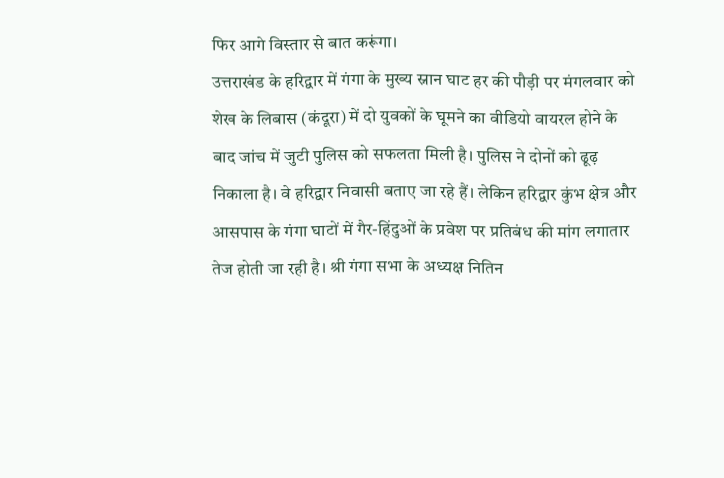फिर आगे विस्तार से बात करूंगा।
उत्तराखंड के हरिद्वार में गंगा के मुख्य स्नान घाट हर की पौड़ी पर मंगलवार को शेख के लिबास (कंदूरा) में दो युवकों के घूमने का वीडियो वायरल होने के बाद जांच में जुटी पुलिस को सफलता मिली है। पुलिस ने दोनों को ढूढ़ निकाला है। वे हरिद्वार निवासी बताए जा रहे हैं। लेकिन हरिद्वार कुंभ क्षेत्र और आसपास के गंगा घाटों में गैर-हिंदुओं के प्रवेश पर प्रतिबंध की मांग लगातार तेज होती जा रही है। श्री गंगा सभा के अध्यक्ष नितिन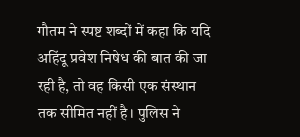गौतम ने स्पष्ट शब्दों में कहा कि यदि अहिंदू प्रवेश निषेध की बात की जा रही है, तो वह किसी एक संस्थान तक सीमित नहीं है। पुलिस ने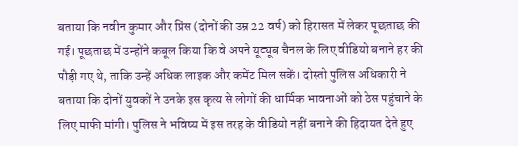बताया कि नवीन कुमार और प्रिंस (दोनों की उम्र 22 वर्ष) को हिरासत में लेकर पूछताछ की गई। पूछताछ में उन्होंने कबूल किया कि वे अपने यूट्यूब चैनल के लिए वीडियो बनाने हर की पौड़ी गए थे, ताकि उन्हें अधिक लाइक और कमेंट मिल सकें। दोस्तो पुलिस अधिकारी ने बताया कि दोनों युवकों ने उनके इस कृत्य से लोगों की धार्मिक भावनाओं को ठेस पहुंचाने के लिए माफी मांगी। पुलिस ने भविष्य में इस तरह के वीडियो नहीं बनाने की हिदायत देते हुए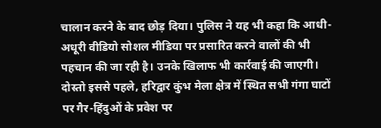चालान करने के बाद छोड़ दिया। पुलिस ने यह भी कहा कि आधी-अधूरी वीडियो सोशल मीडिया पर प्रसारित करने वालों की भी पहचान की जा रही है। उनके खिलाफ भी कार्रवाई की जाएगी।
दोस्तो इससे पहले, हरिद्वार कुंभ मेला क्षेत्र में स्थित सभी गंगा घाटों पर गैर-हिंदुओं के प्रवेश पर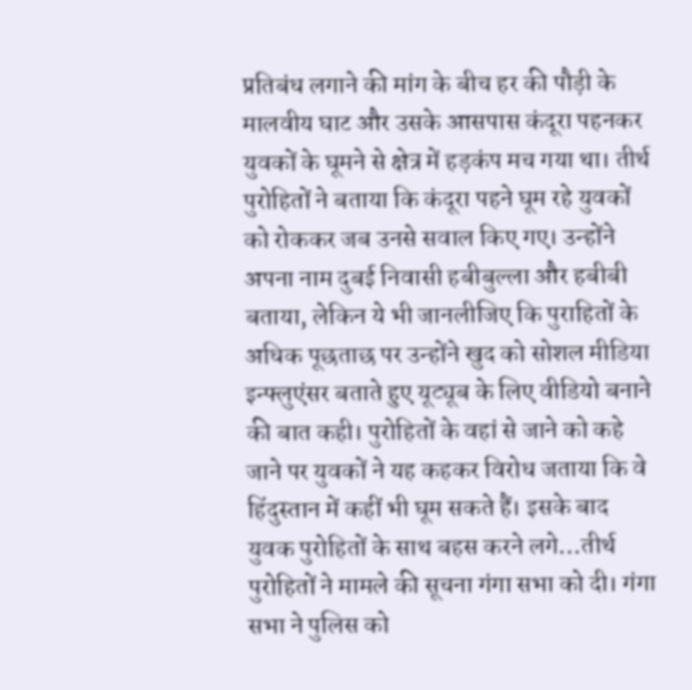प्रतिबंध लगाने की मांग के बीच हर की पौड़ी के मालवीय घाट और उसके आसपास कंदूरा पहनकर युवकों के घूमने से क्षेत्र में हड़कंप मच गया था। तीर्थ पुरोहितों ने बताया कि कंदूरा पहने घूम रहे युवकों को रोककर जब उनसे सवाल किए गए। उन्होंने अपना नाम दुबई निवासी हबीबुल्ला और हबीबी बताया, लेकिन ये भी जानलीजिए कि पुराहितों के अधिक पूछताछ पर उन्होंने खुद को सोशल मीडिया इन्फ्लुएंसर बताते हुए यूट्यूब के लिए वीडियो बनाने की बात कही। पुरोहितों के वहां से जाने को कहे जाने पर युवकों ने यह कहकर विरोध जताया कि वे हिंदुस्तान में कहीं भी घूम सकते हैं। इसके बाद युवक पुरोहितों के साथ बहस करने लगे…तीर्थ पुरोहितों ने मामले की सूचना गंगा सभा को दी। गंगा सभा ने पुलिस को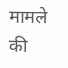मामले की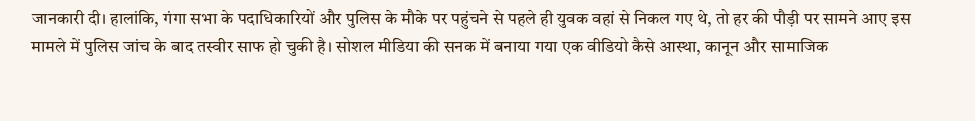जानकारी दी। हालांकि, गंगा सभा के पदाधिकारियों और पुलिस के मौके पर पहुंचने से पहले ही युवक वहां से निकल गए थे, तो हर की पौड़ी पर सामने आए इस मामले में पुलिस जांच के बाद तस्वीर साफ हो चुकी है। सोशल मीडिया की सनक में बनाया गया एक वीडियो कैसे आस्था, कानून और सामाजिक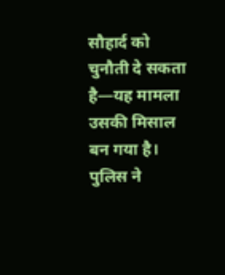सौहार्द को चुनौती दे सकता है—यह मामला उसकी मिसाल बन गया है। पुलिस ने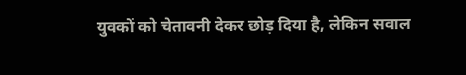युवकों को चेतावनी देकर छोड़ दिया है, लेकिन सवाल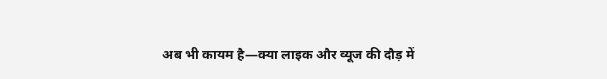अब भी कायम है—क्या लाइक और व्यूज की दौड़ में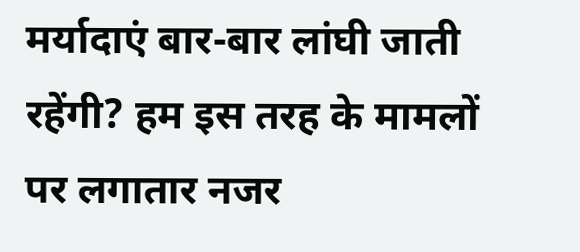मर्यादाएं बार-बार लांघी जाती रहेंगी? हम इस तरह के मामलों पर लगातार नजर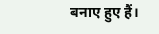बनाए हुए हैं।